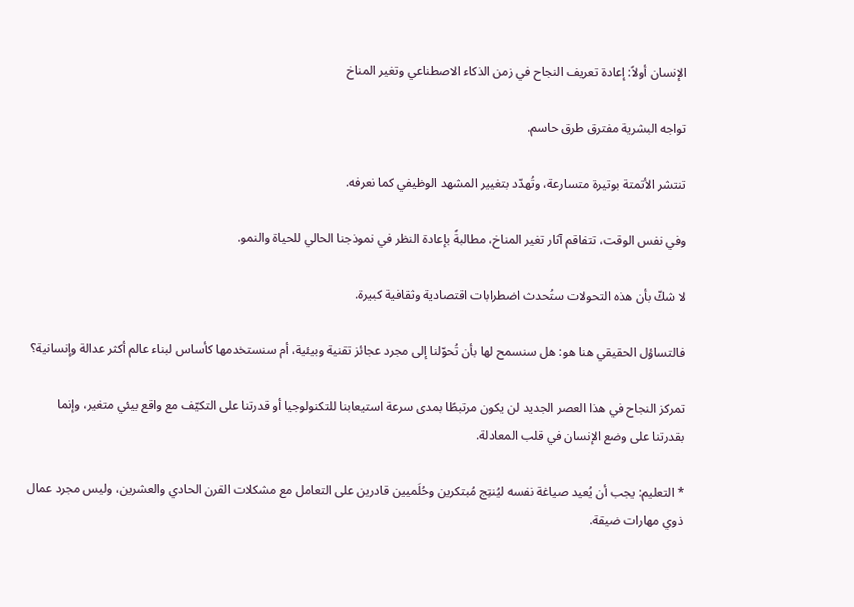الإنسان أولاً: إعادة تعريف النجاح في زمن الذكاء الاصطناعي وتغير المناخ

تواجه البشرية مفترق طرق حاسم.

تنتشر الأتمتة بوتيرة متسارعة، وتُهدّد بتغيير المشهد الوظيفي كما نعرفه.

وفي نفس الوقت، تتفاقم آثار تغير المناخ، مطالبةً بإعادة النظر في نموذجنا الحالي للحياة والنمو.

لا شكّ بأن هذه التحولات ستُحدث اضطرابات اقتصادية وثقافية كبيرة.

فالتساؤل الحقيقي هنا هو: هل سنسمح لها بأن تُحوّلنا إلى مجرد عجائز تقنية وبيئية، أم سنستخدمها كأساس لبناء عالم أكثر عدالة وإنسانية؟

تمركز النجاح في هذا العصر الجديد لن يكون مرتبطًا بمدى سرعة استيعابنا للتكنولوجيا أو قدرتنا على التكيّف مع واقع بيئي متغير، وإنما بقدرتنا على وضع الإنسان في قلب المعادلة.

* التعليم: يجب أن يُعيد صياغة نفسه ليُنتِج مُبتكرين وحُلَميين قادرين على التعامل مع مشكلات القرن الحادي والعشرين، وليس مجرد عمال ذوي مهارات ضيقة.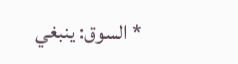* السوق: ينبغي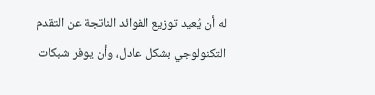له أن يُعيد توزيع الفوائد الناتجة عن التقدم التكنولوجي بشكل عادل، وأن يوفر شبكات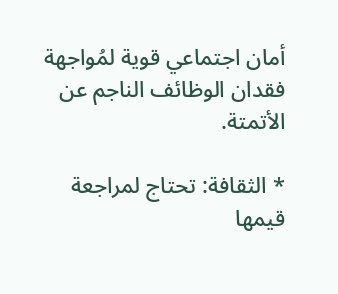أمان اجتماعي قوية لمُواجهة فقدان الوظائف الناجم عن الأتمتة.

* الثقافة: تحتاج لمراجعة قيمها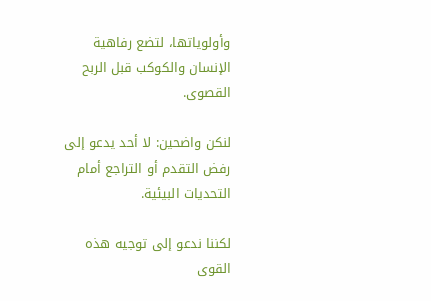وأولوياتها، لتضع رفاهية الإنسان والكوكب قبل الربح القصوى.

لنكن واضحين: لا أحد يدعو إلى رفض التقدم أو التراجع أمام التحديات البيئية.

لكننا ندعو إلى توجيه هذه القوى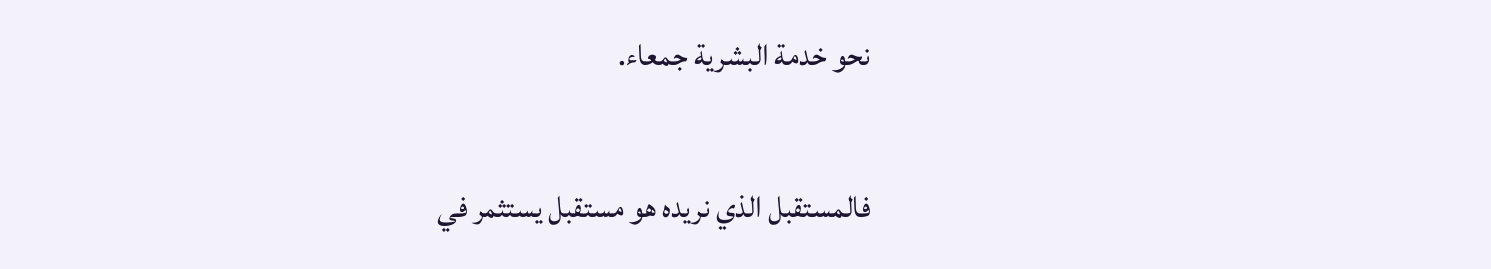نحو خدمة البشرية جمعاء.

فالمستقبل الذي نريده هو مستقبل يستثمر في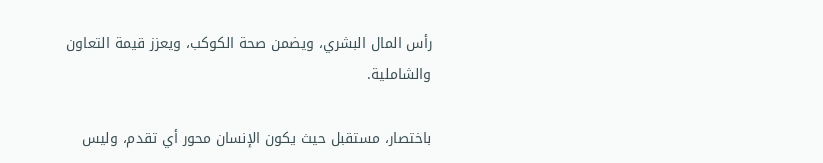رأس المال البشري، ويضمن صحة الكوكب، ويعزز قيمة التعاون والشاملية.

باختصار، مستقبل حيث يكون الإنسان محور أي تقدم، وليس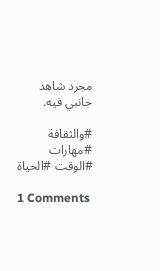مجرد شاهد جانبي فيه.

#والثقافة #مهارات #الوقت #الحياة

1 Comments